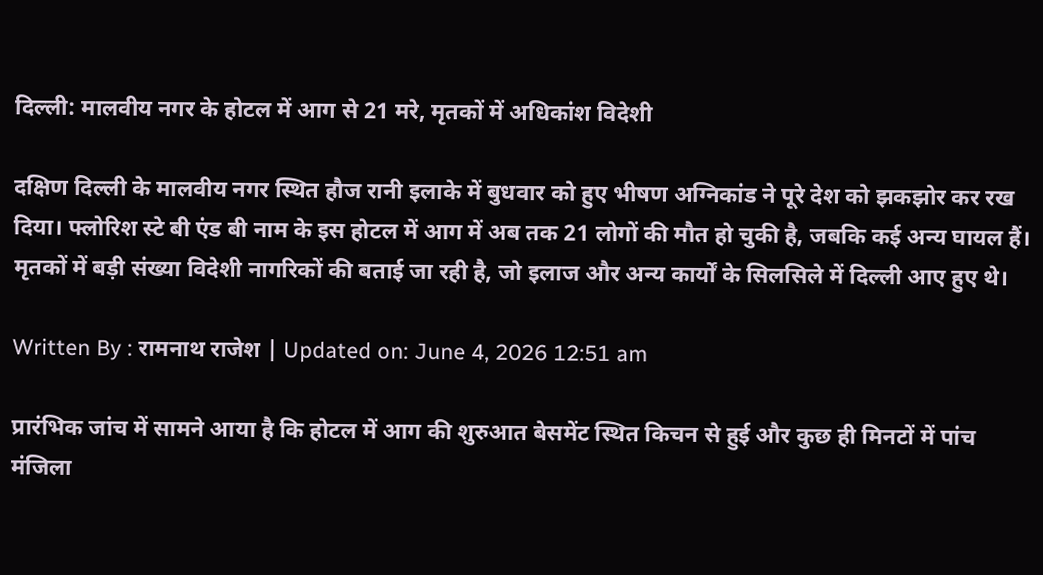दिल्ली: मालवीय नगर के होटल में आग से 21 मरे, मृतकों में अधिकांश विदेशी

दक्षिण दिल्ली के मालवीय नगर स्थित हौज रानी इलाके में बुधवार को हुए भीषण अग्निकांड ने पूरे देश को झकझोर कर रख दिया। फ्लोरिश स्टे बी एंड बी नाम के इस होटल में आग में अब तक 21 लोगों की मौत हो चुकी है, जबकि कई अन्य घायल हैं। मृतकों में बड़ी संख्या विदेशी नागरिकों की बताई जा रही है, जो इलाज और अन्य कार्यों के सिलसिले में दिल्ली आए हुए थे।

Written By : रामनाथ राजेश | Updated on: June 4, 2026 12:51 am

प्रारंभिक जांच में सामने आया है कि होटल में आग की शुरुआत बेसमेंट स्थित किचन से हुई और कुछ ही मिनटों में पांच मंजिला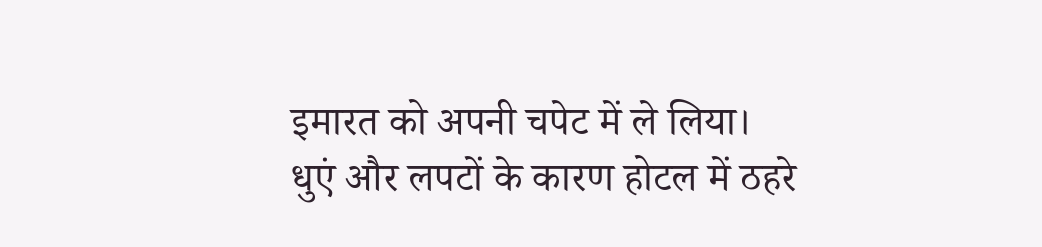इमारत को अपनी चपेट में ले लिया। धुएं और लपटों के कारण होटल में ठहरे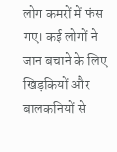लोग कमरों में फंस गए। कई लोगों ने जान बचाने के लिए खिड़कियों और बालकनियों से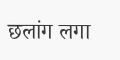छलांग लगा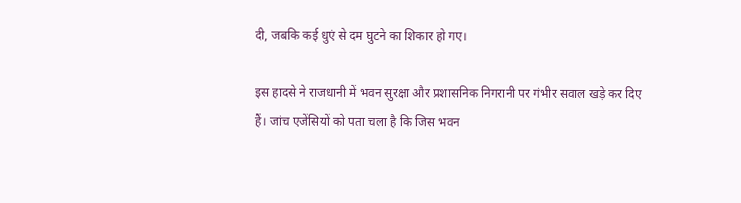दी, जबकि कई धुएं से दम घुटने का शिकार हो गए।

इस हादसे ने राजधानी में भवन सुरक्षा और प्रशासनिक निगरानी पर गंभीर सवाल खड़े कर दिए हैं। जांच एजेंसियों को पता चला है कि जिस भवन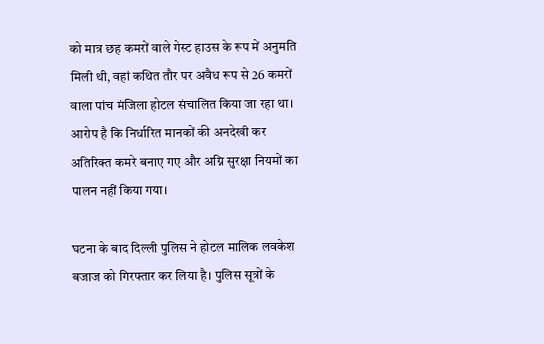को मात्र छह कमरों वाले गेस्ट हाउस के रूप में अनुमति मिली थी, वहां कथित तौर पर अवैध रूप से 26 कमरों वाला पांच मंजिला होटल संचालित किया जा रहा था। आरोप है कि निर्धारित मानकों की अनदेखी कर अतिरिक्त कमरे बनाए गए और अग्नि सुरक्षा नियमों का पालन नहीं किया गया।

घटना के बाद दिल्ली पुलिस ने होटल मालिक लवकेश बजाज को गिरफ्तार कर लिया है। पुलिस सूत्रों के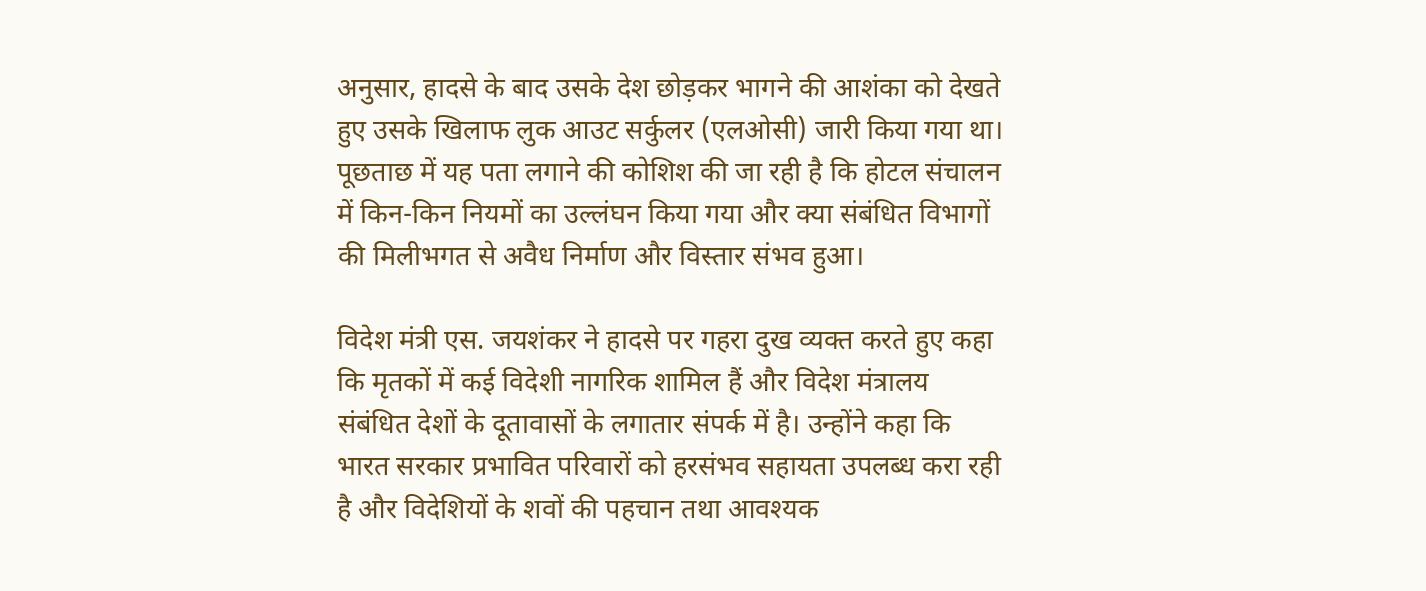अनुसार, हादसे के बाद उसके देश छोड़कर भागने की आशंका को देखते हुए उसके खिलाफ लुक आउट सर्कुलर (एलओसी) जारी किया गया था। पूछताछ में यह पता लगाने की कोशिश की जा रही है कि होटल संचालन में किन-किन नियमों का उल्लंघन किया गया और क्या संबंधित विभागों की मिलीभगत से अवैध निर्माण और विस्तार संभव हुआ।

विदेश मंत्री एस. जयशंकर ने हादसे पर गहरा दुख व्यक्त करते हुए कहा कि मृतकों में कई विदेशी नागरिक शामिल हैं और विदेश मंत्रालय संबंधित देशों के दूतावासों के लगातार संपर्क में है। उन्होंने कहा कि भारत सरकार प्रभावित परिवारों को हरसंभव सहायता उपलब्ध करा रही है और विदेशियों के शवों की पहचान तथा आवश्यक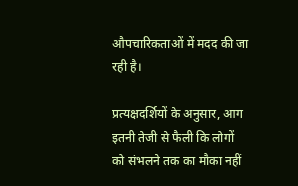औपचारिकताओं में मदद की जा रही है।

प्रत्यक्षदर्शियों के अनुसार, आग इतनी तेजी से फैली कि लोगों को संभलने तक का मौका नहीं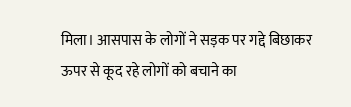मिला। आसपास के लोगों ने सड़क पर गद्दे बिछाकर ऊपर से कूद रहे लोगों को बचाने का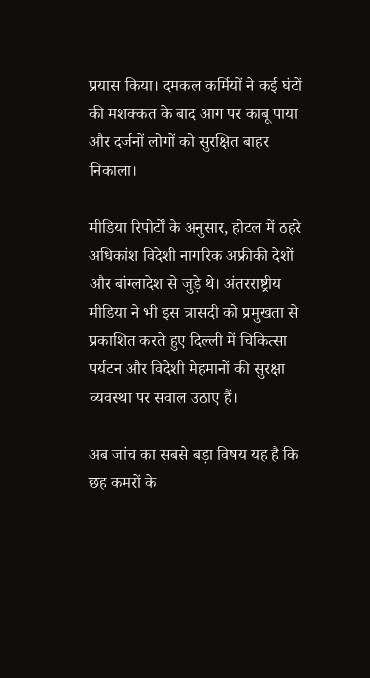प्रयास किया। दमकल कर्मियों ने कई घंटों की मशक्कत के बाद आग पर काबू पाया और दर्जनों लोगों को सुरक्षित बाहर निकाला।

मीडिया रिपोर्टों के अनुसार, होटल में ठहरे अधिकांश विदेशी नागरिक अफ्रीकी देशों और बांग्लादेश से जुड़े थे। अंतरराष्ट्रीय मीडिया ने भी इस त्रासदी को प्रमुखता से प्रकाशित करते हुए दिल्ली में चिकित्सा पर्यटन और विदेशी मेहमानों की सुरक्षा व्यवस्था पर सवाल उठाए हैं।

अब जांच का सबसे बड़ा विषय यह है कि छह कमरों के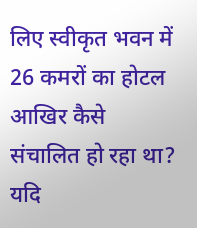लिए स्वीकृत भवन में 26 कमरों का होटल आखिर कैसे संचालित हो रहा था? यदि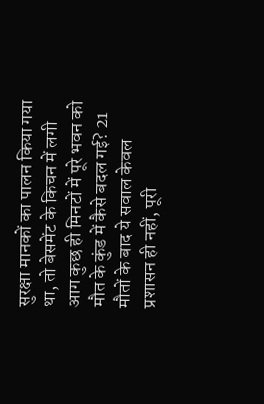सुरक्षा मानकों का पालन किया गया था, तो बेसमेंट के किचन में लगी आग कुछ ही मिनटों में पूरे भवन को मौत के कुंड में कैसे बदल गई? 21 मौतों के बाद ये सवाल केवल प्रशासन ही नहीं, पूरी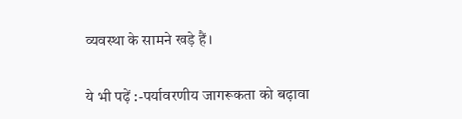व्यवस्था के सामने खड़े हैं।

ये भी पढ़ें :-पर्यावरणीय जागरूकता को बढ़ावा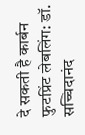दे सकती है कार्बन फुटप्रिंट लेबलिंग: डॉ. सच्चिदानंद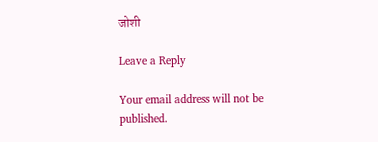जोशी

Leave a Reply

Your email address will not be published.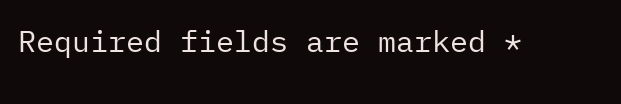Required fields are marked *